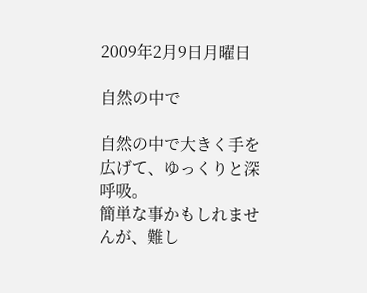2009年2月9日月曜日

自然の中で

自然の中で大きく手を広げて、ゆっくりと深呼吸。
簡単な事かもしれませんが、難し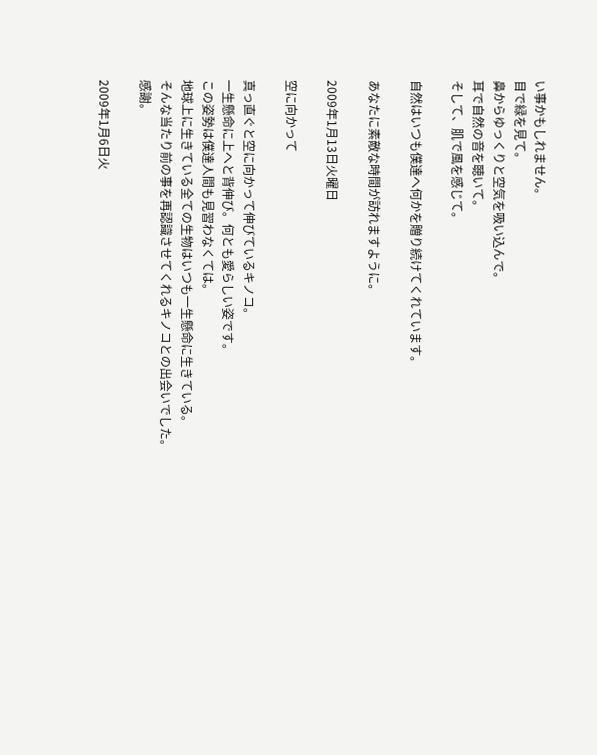い事かもしれません。
目で緑を見て。
鼻からゆっくりと空気を吸い込んで。
耳で自然の音を聴いて。
そして、肌で風を感じて。

自然はいつも僕達へ何かを贈り続けてくれています。

あなたに素敵な時間が訪れますように。

2009年1月13日火曜日

空に向かって

真っ直ぐと空に向かって伸びているキノコ。
一生懸命に上へと背伸び。何とも愛らしい姿です。
この姿勢は僕達人間も見習わなくては。
地球上に生きている全ての生物はいつも一生懸命に生きている。
そんな当たり前の事を再認識させてくれるキノコとの出会いでした。
感謝。

2009年1月6日火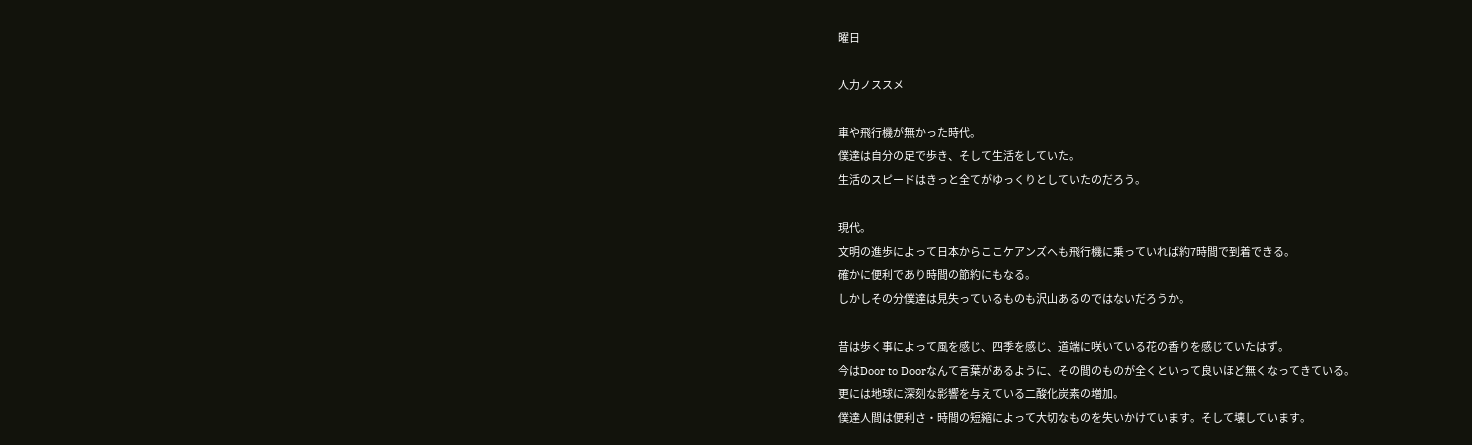曜日

人力ノススメ

車や飛行機が無かった時代。
僕達は自分の足で歩き、そして生活をしていた。
生活のスピードはきっと全てがゆっくりとしていたのだろう。

現代。
文明の進歩によって日本からここケアンズへも飛行機に乗っていれば約7時間で到着できる。
確かに便利であり時間の節約にもなる。
しかしその分僕達は見失っているものも沢山あるのではないだろうか。

昔は歩く事によって風を感じ、四季を感じ、道端に咲いている花の香りを感じていたはず。
今はDoor to Doorなんて言葉があるように、その間のものが全くといって良いほど無くなってきている。
更には地球に深刻な影響を与えている二酸化炭素の増加。
僕達人間は便利さ・時間の短縮によって大切なものを失いかけています。そして壊しています。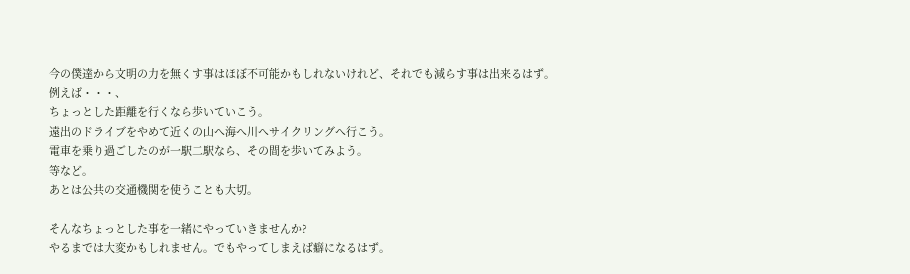今の僕達から文明の力を無くす事はほぼ不可能かもしれないけれど、それでも減らす事は出来るはず。
例えば・・・、
ちょっとした距離を行くなら歩いていこう。
遠出のドライブをやめて近くの山へ海へ川へサイクリングへ行こう。
電車を乗り過ごしたのが一駅二駅なら、その間を歩いてみよう。
等など。
あとは公共の交通機関を使うことも大切。

そんなちょっとした事を一緒にやっていきませんか?
やるまでは大変かもしれません。でもやってしまえば癖になるはず。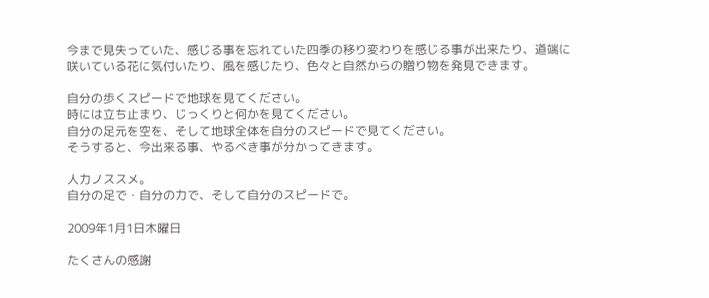今まで見失っていた、感じる事を忘れていた四季の移り変わりを感じる事が出来たり、道端に咲いている花に気付いたり、風を感じたり、色々と自然からの贈り物を発見できます。

自分の歩くスピードで地球を見てください。
時には立ち止まり、じっくりと何かを見てください。
自分の足元を空を、そして地球全体を自分のスピードで見てください。
そうすると、今出来る事、やるべき事が分かってきます。

人力ノススメ。
自分の足で・自分の力で、そして自分のスピードで。

2009年1月1日木曜日

たくさんの感謝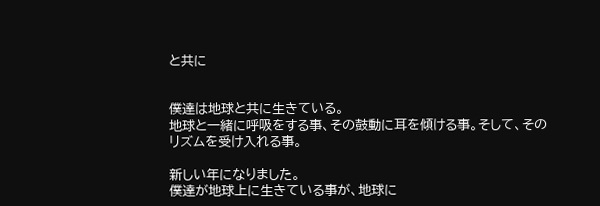と共に


僕達は地球と共に生きている。
地球と一緒に呼吸をする事、その鼓動に耳を傾ける事。そして、そのリズムを受け入れる事。

新しい年になりました。
僕達が地球上に生きている事が、地球に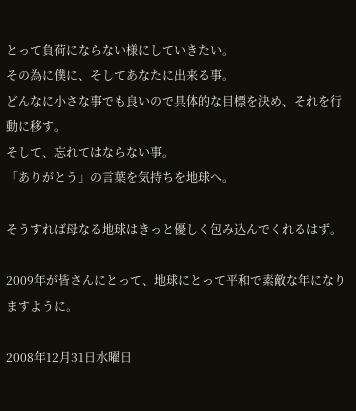とって負荷にならない様にしていきたい。
その為に僕に、そしてあなたに出来る事。
どんなに小さな事でも良いので具体的な目標を決め、それを行動に移す。
そして、忘れてはならない事。
「ありがとう」の言葉を気持ちを地球へ。

そうすれば母なる地球はきっと優しく包み込んでくれるはず。

2009年が皆さんにとって、地球にとって平和で素敵な年になりますように。

2008年12月31日水曜日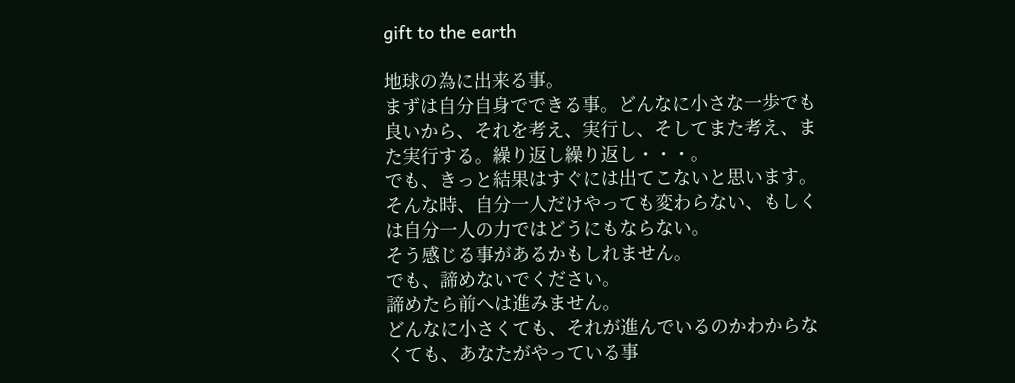gift to the earth

地球の為に出来る事。
まずは自分自身でできる事。どんなに小さな一歩でも良いから、それを考え、実行し、そしてまた考え、また実行する。繰り返し繰り返し・・・。
でも、きっと結果はすぐには出てこないと思います。
そんな時、自分一人だけやっても変わらない、もしくは自分一人の力ではどうにもならない。
そう感じる事があるかもしれません。
でも、諦めないでください。
諦めたら前へは進みません。
どんなに小さくても、それが進んでいるのかわからなくても、あなたがやっている事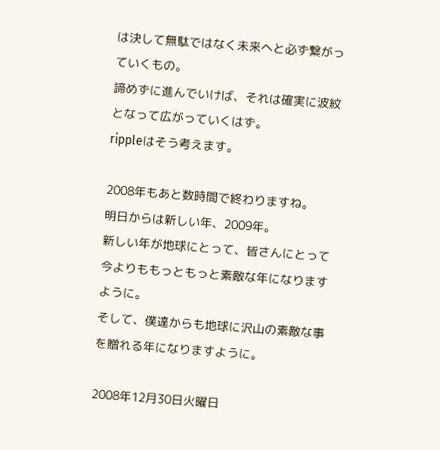は決して無駄ではなく未来へと必ず繋がっていくもの。
諦めずに進んでいけば、それは確実に波紋となって広がっていくはず。
rippleはそう考えます。

2008年もあと数時間で終わりますね。
明日からは新しい年、2009年。
新しい年が地球にとって、皆さんにとって今よりももっともっと素敵な年になりますように。
そして、僕達からも地球に沢山の素敵な事を贈れる年になりますように。

2008年12月30日火曜日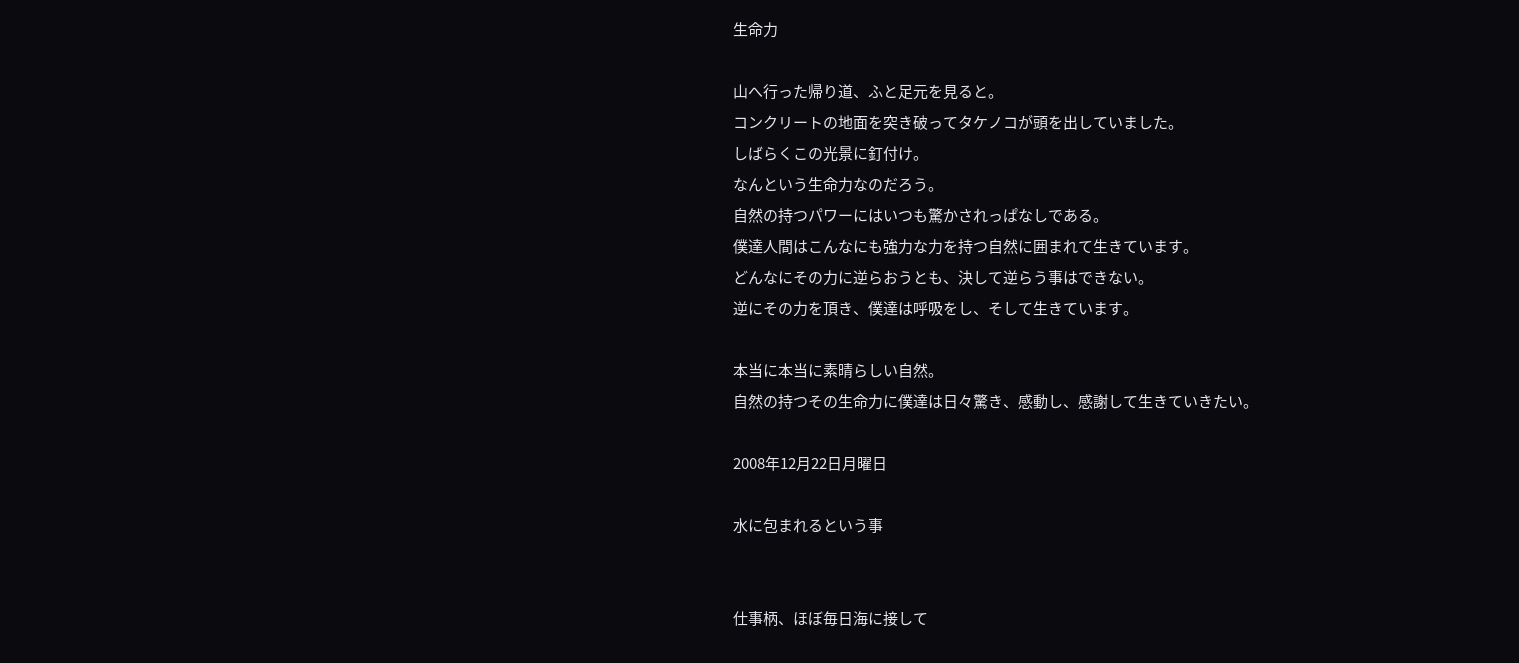生命力

山へ行った帰り道、ふと足元を見ると。
コンクリートの地面を突き破ってタケノコが頭を出していました。
しばらくこの光景に釘付け。
なんという生命力なのだろう。
自然の持つパワーにはいつも驚かされっぱなしである。
僕達人間はこんなにも強力な力を持つ自然に囲まれて生きています。
どんなにその力に逆らおうとも、決して逆らう事はできない。
逆にその力を頂き、僕達は呼吸をし、そして生きています。

本当に本当に素晴らしい自然。
自然の持つその生命力に僕達は日々驚き、感動し、感謝して生きていきたい。

2008年12月22日月曜日

水に包まれるという事


仕事柄、ほぼ毎日海に接して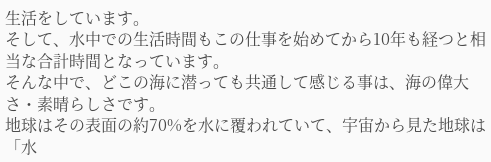生活をしています。
そして、水中での生活時間もこの仕事を始めてから10年も経つと相当な合計時間となっています。
そんな中で、どこの海に潜っても共通して感じる事は、海の偉大さ・素晴らしさです。
地球はその表面の約70%を水に覆われていて、宇宙から見た地球は「水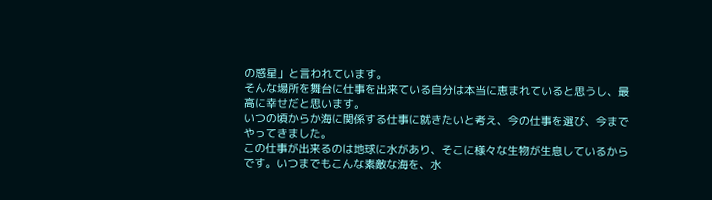の惑星」と言われています。
そんな場所を舞台に仕事を出来ている自分は本当に恵まれていると思うし、最高に幸せだと思います。
いつの頃からか海に関係する仕事に就きたいと考え、今の仕事を選び、今までやってきました。
この仕事が出来るのは地球に水があり、そこに様々な生物が生息しているからです。いつまでもこんな素敵な海を、水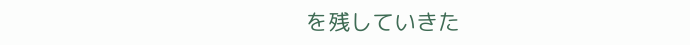を残していきた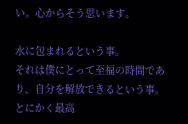い。心からそう思います。

水に包まれるという事。
それは僕にとって至福の時間であり、自分を解放できるという事。
とにかく最高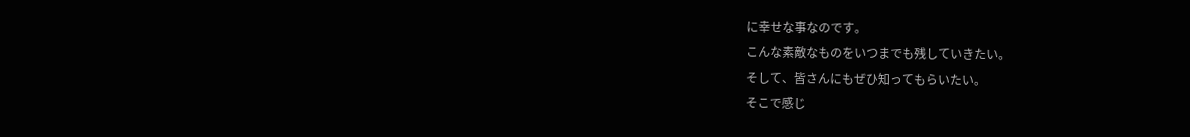に幸せな事なのです。
こんな素敵なものをいつまでも残していきたい。
そして、皆さんにもぜひ知ってもらいたい。
そこで感じ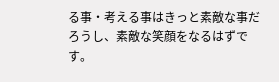る事・考える事はきっと素敵な事だろうし、素敵な笑顔をなるはずです。